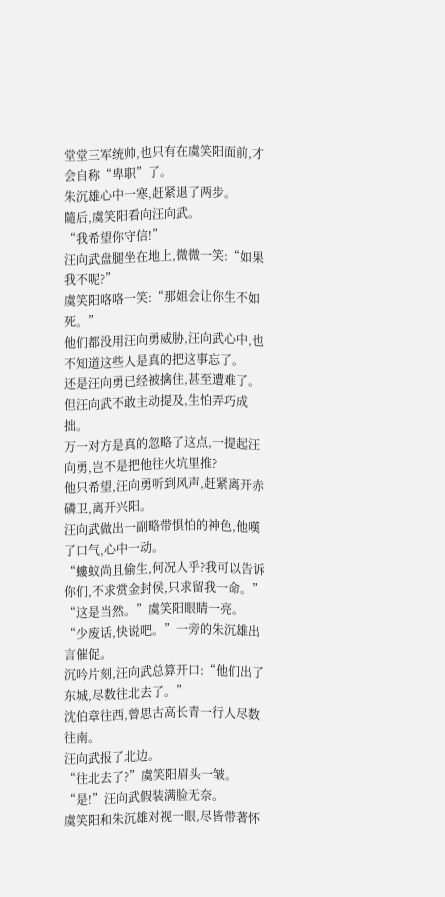堂堂三军统帅,也只有在虞笑阳面前,才会自称“卑职”了。
朱沉雄心中一寒,赶紧退了两步。
隨后,虞笑阳看向汪向武。
“我希望你守信!”
汪向武盘腿坐在地上,微微一笑:“如果我不呢?”
虞笑阳咯咯一笑:“那姐会让你生不如死。”
他们都没用汪向勇威胁,汪向武心中,也不知道这些人是真的把这事忘了。
还是汪向勇已经被擒住,甚至遭难了。
但汪向武不敢主动提及,生怕弄巧成拙。
万一对方是真的忽略了这点,一提起汪向勇,岂不是把他往火坑里推?
他只希望,汪向勇听到风声,赶紧离开赤磷卫,离开兴阳。
汪向武做出一副略带惧怕的神色,他嘆了口气,心中一动。
“螻蚁尚且偷生,何况人乎?我可以告诉你们,不求赏金封侯,只求留我一命。”
“这是当然。”虞笑阳眼睛一亮。
“少废话,快说吧。”一旁的朱沉雄出言催促。
沉吟片刻,汪向武总算开口:“他们出了东城,尽数往北去了。”
沈伯章往西,曾思古高长青一行人尽数往南。
汪向武报了北边。
“往北去了?”虞笑阳眉头一皱。
“是!”汪向武假装满脸无奈。
虞笑阳和朱沉雄对视一眼,尽皆带著怀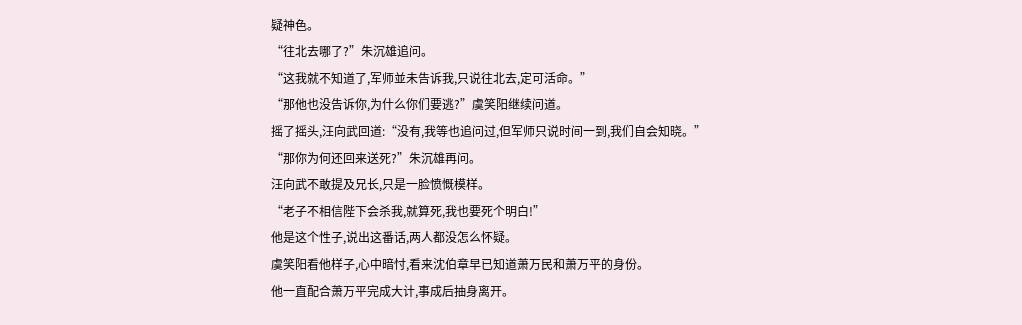疑神色。
“往北去哪了?”朱沉雄追问。
“这我就不知道了,军师並未告诉我,只说往北去,定可活命。”
“那他也没告诉你,为什么你们要逃?”虞笑阳继续问道。
摇了摇头,汪向武回道:“没有,我等也追问过,但军师只说时间一到,我们自会知晓。”
“那你为何还回来送死?”朱沉雄再问。
汪向武不敢提及兄长,只是一脸愤慨模样。
“老子不相信陛下会杀我,就算死,我也要死个明白!”
他是这个性子,说出这番话,两人都没怎么怀疑。
虞笑阳看他样子,心中暗忖,看来沈伯章早已知道萧万民和萧万平的身份。
他一直配合萧万平完成大计,事成后抽身离开。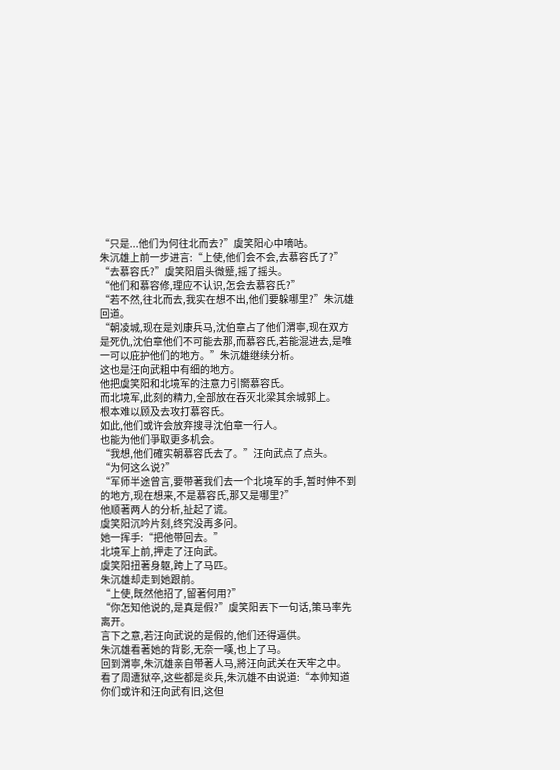“只是...他们为何往北而去?”虞笑阳心中嘀咕。
朱沉雄上前一步进言:“上使,他们会不会,去慕容氏了?”
“去慕容氏?”虞笑阳眉头微蹙,摇了摇头。
“他们和慕容修,理应不认识,怎会去慕容氏?”
“若不然,往北而去,我实在想不出,他们要躲哪里?”朱沉雄回道。
“朝凌城,现在是刘康兵马,沈伯章占了他们渭寧,现在双方是死仇,沈伯章他们不可能去那,而慕容氏,若能混进去,是唯一可以庇护他们的地方。”朱沉雄继续分析。
这也是汪向武粗中有细的地方。
他把虞笑阳和北境军的注意力引嚮慕容氏。
而北境军,此刻的精力,全部放在吞灭北梁其余城郭上。
根本难以顾及去攻打慕容氏。
如此,他们或许会放弃搜寻沈伯章一行人。
也能为他们爭取更多机会。
“我想,他们確实朝慕容氏去了。”汪向武点了点头。
“为何这么说?”
“军师半途曾言,要带著我们去一个北境军的手,暂时伸不到的地方,现在想来,不是慕容氏,那又是哪里?”
他顺著两人的分析,扯起了谎。
虞笑阳沉吟片刻,终究没再多问。
她一挥手:“把他带回去。”
北境军上前,押走了汪向武。
虞笑阳扭著身躯,跨上了马匹。
朱沉雄却走到她跟前。
“上使,既然他招了,留著何用?”
“你怎知他说的,是真是假?”虞笑阳丟下一句话,策马率先离开。
言下之意,若汪向武说的是假的,他们还得逼供。
朱沉雄看著她的背影,无奈一嘆,也上了马。
回到渭寧,朱沉雄亲自带著人马,將汪向武关在天牢之中。
看了周遭狱卒,这些都是炎兵,朱沉雄不由说道:“本帅知道你们或许和汪向武有旧,这但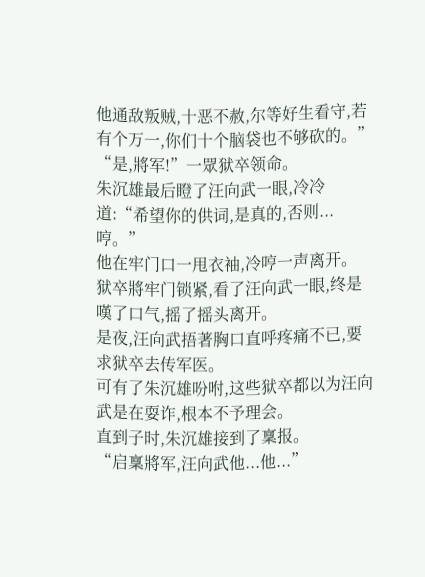他通敌叛贼,十恶不赦,尔等好生看守,若有个万一,你们十个脑袋也不够砍的。”
“是,將军!”一眾狱卒领命。
朱沉雄最后瞪了汪向武一眼,冷冷道:“希望你的供词,是真的,否则...哼。”
他在牢门口一甩衣袖,冷哼一声离开。
狱卒將牢门锁紧,看了汪向武一眼,终是嘆了口气,摇了摇头离开。
是夜,汪向武捂著胸口直呼疼痛不已,要求狱卒去传军医。
可有了朱沉雄吩咐,这些狱卒都以为汪向武是在耍诈,根本不予理会。
直到子时,朱沉雄接到了稟报。
“启稟將军,汪向武他...他...”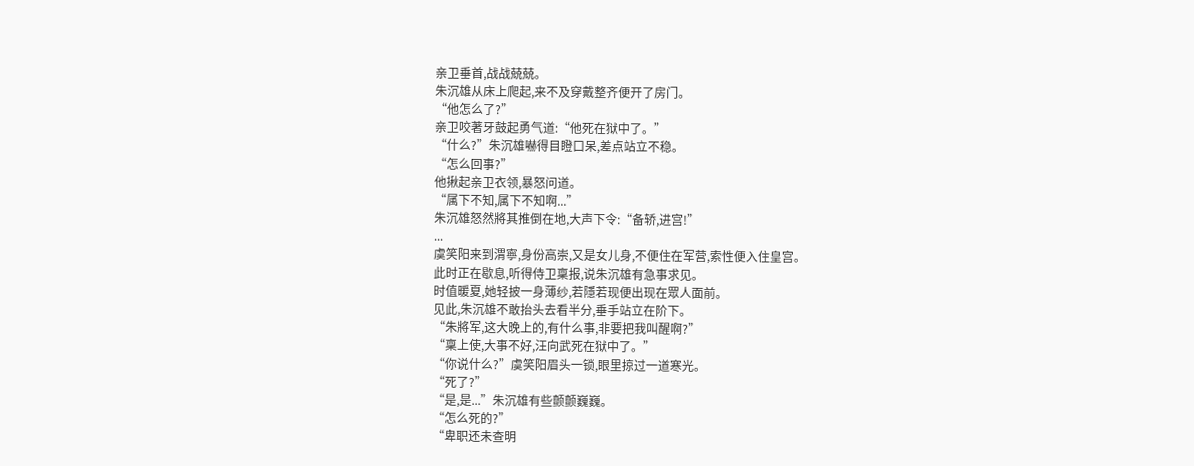亲卫垂首,战战兢兢。
朱沉雄从床上爬起,来不及穿戴整齐便开了房门。
“他怎么了?”
亲卫咬著牙鼓起勇气道:“他死在狱中了。”
“什么?”朱沉雄嚇得目瞪口呆,差点站立不稳。
“怎么回事?”
他揪起亲卫衣领,暴怒问道。
“属下不知,属下不知啊...”
朱沉雄怒然將其推倒在地,大声下令:“备轿,进宫!”
...
虞笑阳来到渭寧,身份高崇,又是女儿身,不便住在军营,索性便入住皇宫。
此时正在歇息,听得侍卫稟报,说朱沉雄有急事求见。
时值暖夏,她轻披一身薄纱,若隱若现便出现在眾人面前。
见此,朱沉雄不敢抬头去看半分,垂手站立在阶下。
“朱將军,这大晚上的,有什么事,非要把我叫醒啊?”
“稟上使,大事不好,汪向武死在狱中了。”
“你说什么?”虞笑阳眉头一锁,眼里掠过一道寒光。
“死了?”
“是,是...”朱沉雄有些颤颤巍巍。
“怎么死的?”
“卑职还未查明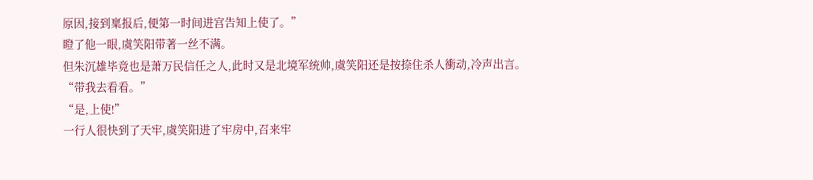原因,接到稟报后,便第一时间进宫告知上使了。”
瞪了他一眼,虞笑阳带著一丝不满。
但朱沉雄毕竟也是萧万民信任之人,此时又是北境军统帅,虞笑阳还是按捺住杀人衝动,冷声出言。
“带我去看看。”
“是,上使!”
一行人很快到了天牢,虞笑阳进了牢房中,召来牢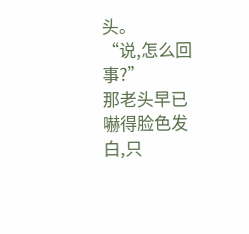头。
“说,怎么回事?”
那老头早已嚇得脸色发白,只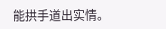能拱手道出实情。